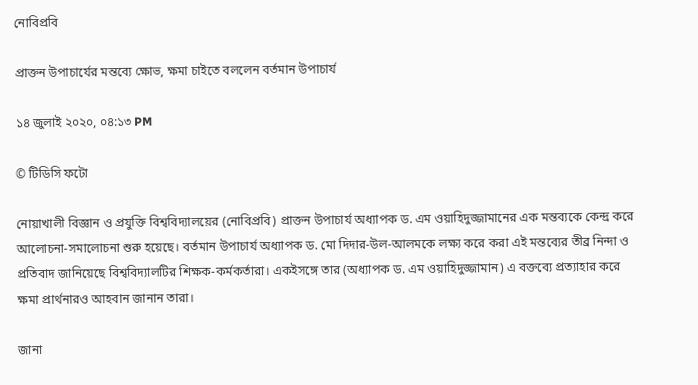নোবিপ্রবি

প্রাক্তন উপাচার্যের মন্তব্যে ক্ষোভ, ক্ষমা চাইতে বললেন বর্তমান উপাচার্য

১৪ জুলাই ২০২০, ০৪:১৩ PM

© টিডিসি ফটো

নোয়াখালী বিজ্ঞান ও প্রযুক্তি বিশ্ববিদ্যালয়ের (নোবিপ্রবি) প্রাক্তন উপাচার্য অধ্যাপক ড. এম ওয়াহিদুজ্জামানের এক মন্তব্যকে কেন্দ্র করে আলোচনা-সমালোচনা শুরু হয়েছে। বর্তমান উপাচার্য অধ্যাপক ড. মো দিদার-উল-আলমকে লক্ষ্য করে করা এই মন্তব্যের তীব্র নিন্দা ও প্রতিবাদ জানিয়েছে বিশ্ববিদ্যালটির শিক্ষক-কর্মকর্তারা। একইসঙ্গে তার (অধ্যাপক ড. এম ওয়াহিদুজ্জামান) এ বক্তব্যে প্রত্যাহার করে ক্ষমা প্রার্থনারও আহবান জানান তারা।

জানা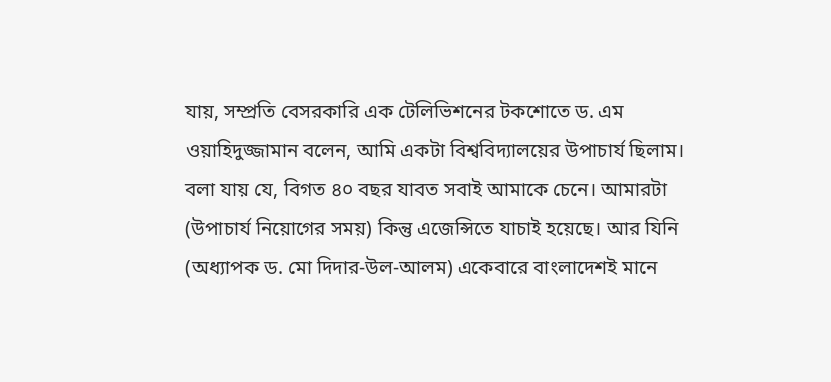যায়, সম্প্রতি বেসরকারি এক টেলিভিশনের টকশোতে ড. এম ওয়াহিদুজ্জামান বলেন, আমি একটা বিশ্ববিদ্যালয়ের উপাচার্য ছিলাম। বলা যায় যে, বিগত ৪০ বছর যাবত সবাই আমাকে চেনে। আমারটা (উপাচার্য নিয়োগের সময়) কিন্তু এজেন্সিতে যাচাই হয়েছে। আর যিনি (অধ্যাপক ড. মো দিদার-উল-আলম) একেবারে বাংলাদেশই মানে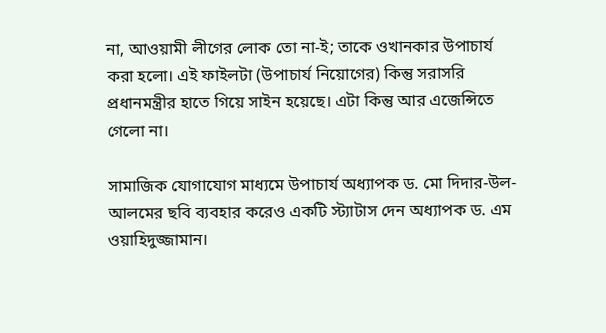না, আওয়ামী লীগের লোক তো না-ই; তাকে ওখানকার উপাচার্য করা হলো। এই ফাইলটা (উপাচার্য নিয়োগের) কিন্তু সরাসরি প্রধানমন্ত্রীর হাতে গিয়ে সাইন হয়েছে। এটা কিন্তু আর এজেন্সিতে গেলো না।

সামাজিক যোগাযোগ মাধ্যমে উপাচার্য অধ্যাপক ড. মো দিদার-উল-আলমের ছবি ব্যবহার করেও একটি স্ট্যাটাস দেন অধ্যাপক ড. এম ওয়াহিদুজ্জামান।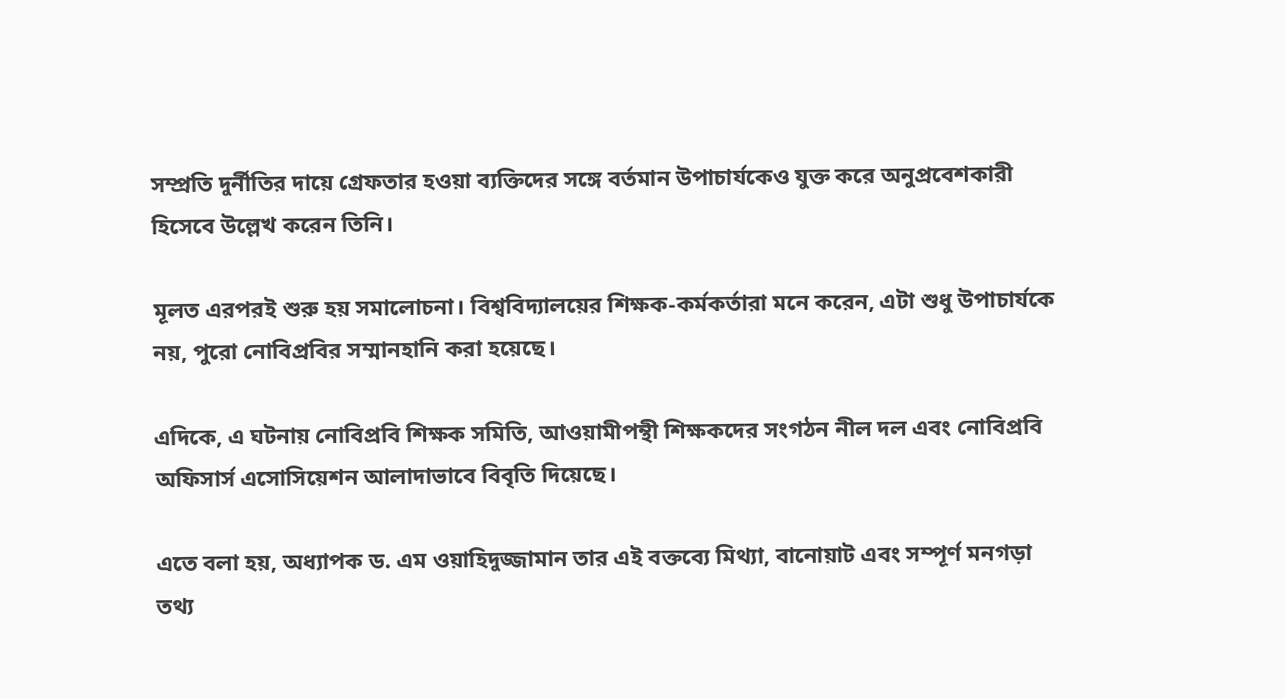সম্প্রতি দুর্নীতির দায়ে গ্রেফতার হওয়া ব্যক্তিদের সঙ্গে বর্তমান উপাচার্যকেও যুক্ত করে অনুপ্রবেশকারী হিসেবে উল্লেখ করেন তিনি।

মূলত এরপরই শুরু হয় সমালোচনা। বিশ্ববিদ্যালয়ের শিক্ষক-কর্মকর্তারা মনে করেন, এটা শুধু উপাচার্যকে নয়, পুরো নোবিপ্রবির সম্মানহানি করা হয়েছে।

এদিকে, এ ঘটনায় নোবিপ্রবি শিক্ষক সমিতি, আওয়ামীপন্থী শিক্ষকদের সংগঠন নীল দল এবং নোবিপ্রবি অফিসার্স এসোসিয়েশন আলাদাভাবে বিবৃতি দিয়েছে।

এতে বলা হয়, অধ্যাপক ড. এম ওয়াহিদুজ্জামান তার এই বক্তব্যে মিথ্যা, বানোয়াট এবং সম্পূর্ণ মনগড়া তথ্য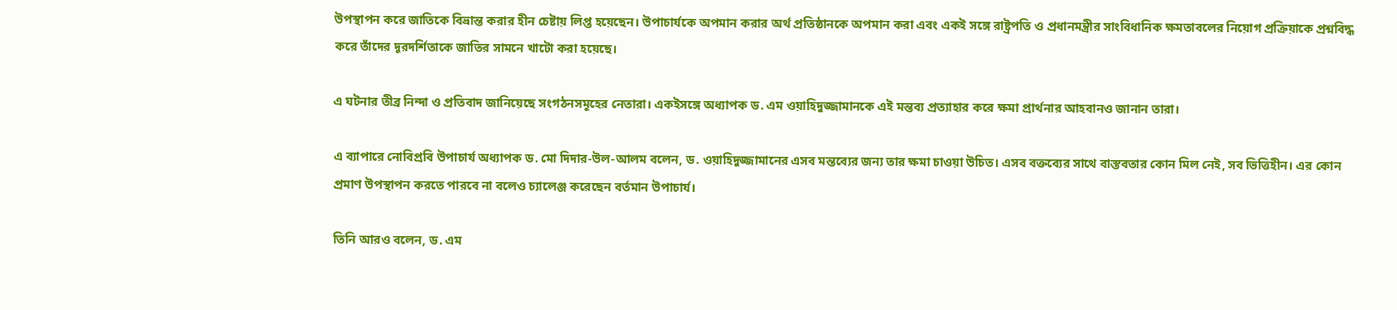উপস্থাপন করে জাতিকে বিভ্রান্ত করার হীন চেষ্টায় লিপ্ত হয়েছেন। উপাচার্যকে অপমান করার অর্থ প্রতিষ্ঠানকে অপমান করা এবং একই সঙ্গে রাষ্ট্রপতি ও প্রধানমন্ত্রীর সাংবিধানিক ক্ষমতাবলের নিয়োগ প্রক্রিয়াকে প্রশ্নবিদ্ধ করে তাঁদের দূরদর্শিতাকে জাতির সামনে খাটো করা হয়েছে।

এ ঘটনার তীব্র নিন্দা ও প্রতিবাদ জানিয়েছে সংগঠনসমূহের নেতারা। একইসঙ্গে অধ্যাপক ড. এম ওয়াহিদুজ্জামানকে এই মন্তব্য প্রত্যাহার করে ক্ষমা প্রার্থনার আহবানও জানান তারা।

এ ব্যাপারে নোবিপ্রবি উপাচার্য অধ্যাপক ড. মো দিদার-উল-আলম বলেন, ড. ওয়াহিদুজ্জামানের এসব মন্তব্যের জন্য তার ক্ষমা চাওয়া উচিত। এসব বক্তব্যের সাথে বাস্তবতার কোন মিল নেই, সব ভিত্তিহীন। এর কোন প্রমাণ উপস্থাপন করতে পারবে না বলেও চ্যালেঞ্জ করেছেন বর্তমান উপাচার্য।

তিনি আরও বলেন, ড. এম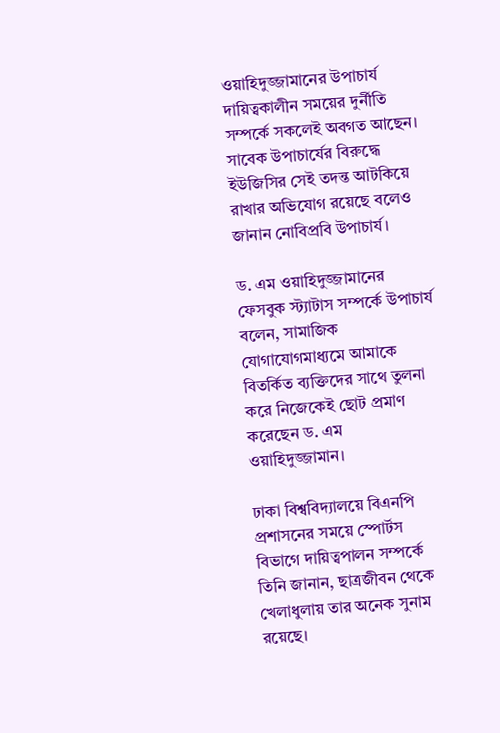ওয়াহিদুজ্জামানের উপাচার্য দায়িত্বকালীন সময়ের দুর্নীতি সম্পর্কে সকলেই অবগত আছেন। সাবেক উপাচার্যের বিরুদ্ধে ইউজিসির সেই তদন্ত আটকিয়ে রাখার অভিযোগ রয়েছে বলেও জানান নোবিপ্রবি উপাচার্য।

ড. এম ওয়াহিদুজ্জামানের ফেসবুক স্ট্যাটাস সম্পর্কে উপাচার্য বলেন, সামাজিক যোগাযোগমাধ্যমে আমাকে বিতর্কিত ব্যক্তিদের সাথে তুলনা করে নিজেকেই ছোট প্রমাণ করেছেন ড. এম ওয়াহিদুজ্জামান।

ঢাকা বিশ্ববিদ্যালয়ে বিএনপি প্রশাসনের সময়ে স্পোর্টস বিভাগে দায়িত্বপালন সম্পর্কে তিনি জানান, ছাত্রজীবন থেকে খেলাধুলায় তার অনেক সুনাম রয়েছে।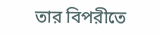তার বিপরীতে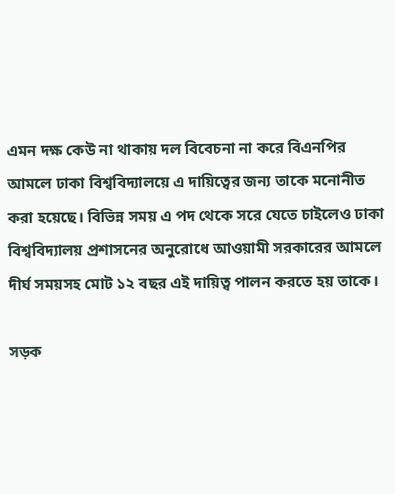এমন দক্ষ কেউ না থাকায় দল বিবেচনা না করে বিএনপির আমলে ঢাকা বিশ্ববিদ্যালয়ে এ দায়িত্বের জন্য তাকে মনোনীত করা হয়েছে। বিভিন্ন সময় এ পদ থেকে সরে যেতে চাইলেও ঢাকা বিশ্ববিদ্যালয় প্রশাসনের অনুরোধে আওয়ামী সরকারের আমলে দীর্ঘ সময়সহ মোট ১২ বছর এই দায়িত্ব পালন করতে হয় তাকে।

সড়ক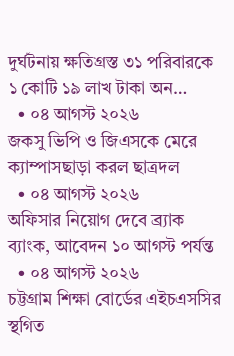দুর্ঘটনায় ক্ষতিগ্রস্ত ৩১ পরিবারকে ১ কোটি ১৯ লাখ টাকা অন…
  • ০৪ আগস্ট ২০২৬
জকসু ভিপি ও জিএসকে মেরে ক্যাম্পাসছাড়া করল ছাত্রদল
  • ০৪ আগস্ট ২০২৬
অফিসার নিয়োগ দেবে ব্র্যাক ব্যাংক, আবেদন ১০ আগস্ট পর্যন্ত
  • ০৪ আগস্ট ২০২৬
চট্টগ্রাম শিক্ষা বোর্ডের এইচএসসির স্থগিত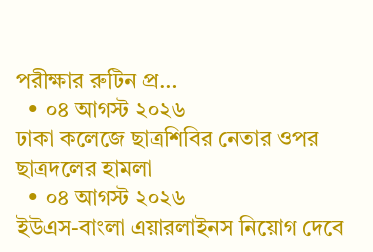পরীক্ষার রুটিন প্র…
  • ০৪ আগস্ট ২০২৬
ঢাকা কলেজে ছাত্রশিবির নেতার ওপর ছাত্রদলের হামলা
  • ০৪ আগস্ট ২০২৬
ইউএস-বাংলা এয়ারলাইনস নিয়োগ দেবে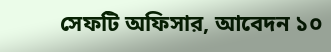সেফটি অফিসার, আবেদন ১০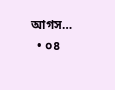আগস…
  • ০৪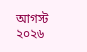আগস্ট ২০২৬